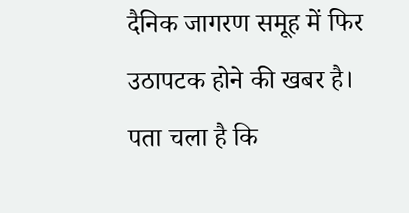दैनिक जागरण समूह में फिर उठापटक होने की खबर है। पता चला है कि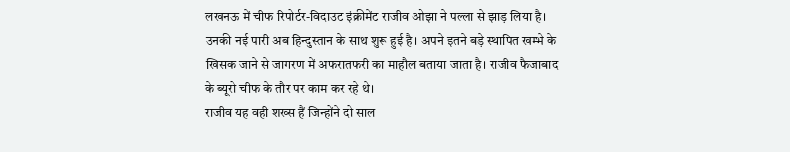लखनऊ में चीफ रिपोर्टर-विदाउट इंक्रीमेंट राजीव ओझा ने पल्ला से झाड़ लिया है। उनकी नई पारी अब हिन्दुस्तान के साथ शुरू हुई है। अपने इतने बड़े स्थापित खम्भे के खिसक जाने से जागरण में अफरातफरी का माहौल बताया जाता है। राजीव फैजाबाद के ब्यूरो चीफ के तौर पर काम कर रहे थे।
राजीव यह वही शख्स हैं जिन्होंने दो साल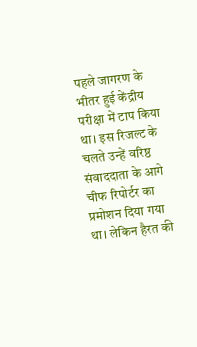पहले जागरण के भीतर हुई केंद्रीय परीक्षा में टाप किया था। इस रिजल्ट के चलते उन्हें वरिष्ठ संवाददाता के आगे चीफ रिपोर्टर का प्रमोशन दिया गया था। लेकिन हैरत की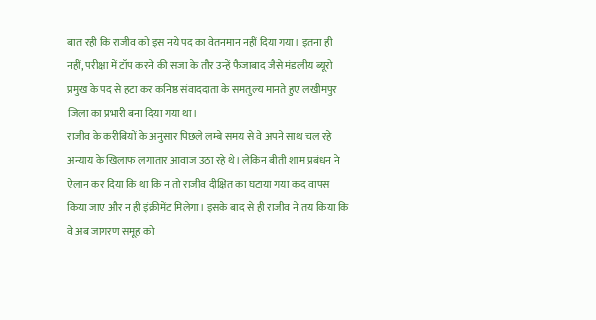बात रही कि राजीव को इस नये पद का वेतनमान नहीं दिया गया। इतना ही नहीं, परीक्षा में टॉप करने की सजा के तौर उन्हें फैजाबाद जैसे मंडलीय ब्यूरो प्रमुख के पद से हटा कर कनिष्ठ संवाददाता के समतुल्य मानते हुए लखीमपुर जिला का प्रभारी बना दिया गया था।
राजीव के करीबियों के अनुसार पिछले लम्बे समय से वे अपने साथ चल रहे अन्याय के खिलाफ लगातार आवाज उठा रहे थे। लेकिन बीती शाम प्रबंधन ने ऐलान कर दिया कि था कि न तो राजीव दीक्षित का घटाया गया कद वापस किया जाए और न ही इंक्रीमेंट मिलेगा। इसके बाद से ही राजीव ने तय किया कि वे अब जागरण समूह को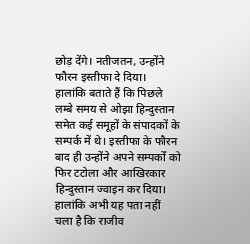छोड़ देंगे। नतीजतन, उन्होंने फौरन इस्तीफा दे दिया।
हालांकि बताते हैं कि पिछले लम्बे समय से ओझा हिन्दुस्तान समेत कई समूहों के संपादकों के सम्पर्क में थे। इस्तीफा के फौरन बाद ही उन्होंने अपने सम्पर्कों को फिर टटोला और आखिरकार हिन्दुस्तान ज्वाइन कर दिया। हालांकि अभी यह पता नहीं चला है कि राजीव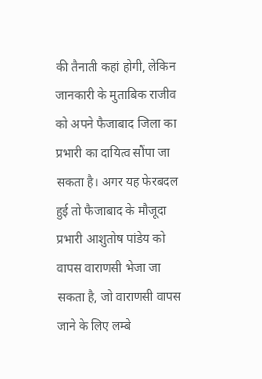की तैनाती कहां होगी, लेकिन जानकारी के मुताबिक राजीव को अपने फैजाबाद जिला का प्रभारी का दायित्व सौंपा जा सकता है। अगर यह फेरबदल हुई तो फैजाबाद के मौजूदा प्रभारी आशुतोष पांडेय को वापस वाराणसी भेजा जा सकता है, जो वाराणसी वापस जाने के लिए लम्बे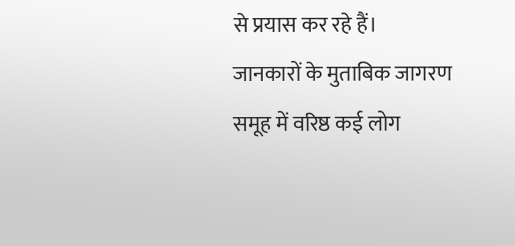से प्रयास कर रहे हैं।
जानकारों के मुताबिक जागरण समूह में वरिष्ठ कई लोग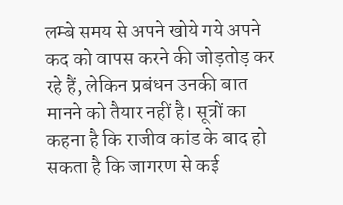लम्बे समय से अपने खोये गये अपने कद को वापस करने की जोड़तोड़ कर रहे हैं, लेकिन प्रबंधन उनकी बात मानने को तैयार नहीं है। सूत्रों का कहना है कि राजीव कांड के बाद हो सकता है कि जागरण से कई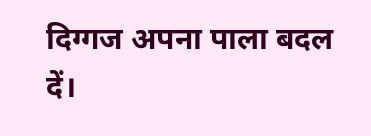दिग्गज अपना पाला बदल दें।